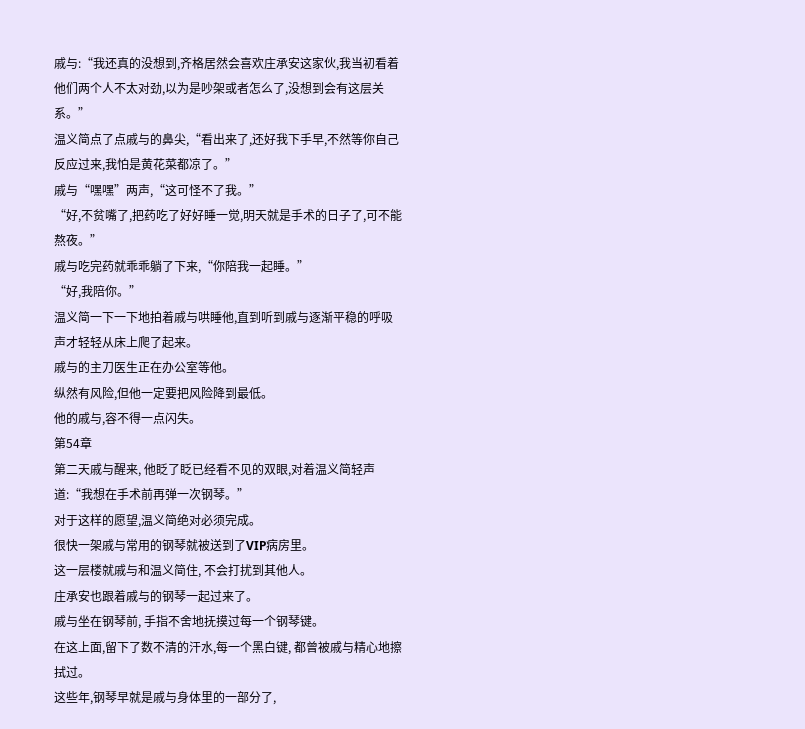戚与:“我还真的没想到,齐格居然会喜欢庄承安这家伙,我当初看着他们两个人不太对劲,以为是吵架或者怎么了,没想到会有这层关系。”
温义简点了点戚与的鼻尖,“看出来了,还好我下手早,不然等你自己反应过来,我怕是黄花菜都凉了。”
戚与“嘿嘿”两声,“这可怪不了我。”
“好,不贫嘴了,把药吃了好好睡一觉,明天就是手术的日子了,可不能熬夜。”
戚与吃完药就乖乖躺了下来,“你陪我一起睡。”
“好,我陪你。”
温义简一下一下地拍着戚与哄睡他,直到听到戚与逐渐平稳的呼吸声才轻轻从床上爬了起来。
戚与的主刀医生正在办公室等他。
纵然有风险,但他一定要把风险降到最低。
他的戚与,容不得一点闪失。
第54章
第二天戚与醒来, 他眨了眨已经看不见的双眼,对着温义简轻声道:“我想在手术前再弹一次钢琴。”
对于这样的愿望,温义简绝对必须完成。
很快一架戚与常用的钢琴就被送到了VIP病房里。
这一层楼就戚与和温义简住, 不会打扰到其他人。
庄承安也跟着戚与的钢琴一起过来了。
戚与坐在钢琴前, 手指不舍地抚摸过每一个钢琴键。
在这上面,留下了数不清的汗水,每一个黑白键, 都曾被戚与精心地擦拭过。
这些年,钢琴早就是戚与身体里的一部分了,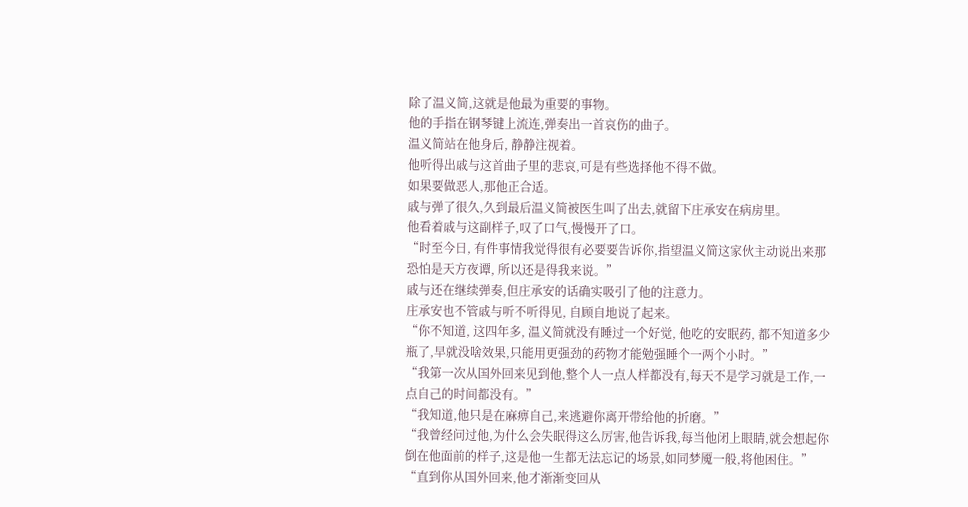除了温义简,这就是他最为重要的事物。
他的手指在钢琴键上流连,弹奏出一首哀伤的曲子。
温义简站在他身后, 静静注视着。
他听得出戚与这首曲子里的悲哀,可是有些选择他不得不做。
如果要做恶人,那他正合适。
戚与弹了很久,久到最后温义简被医生叫了出去,就留下庄承安在病房里。
他看着戚与这副样子,叹了口气,慢慢开了口。
“时至今日, 有件事情我觉得很有必要要告诉你,指望温义简这家伙主动说出来那恐怕是天方夜谭, 所以还是得我来说。”
戚与还在继续弹奏,但庄承安的话确实吸引了他的注意力。
庄承安也不管戚与听不听得见, 自顾自地说了起来。
“你不知道, 这四年多, 温义简就没有睡过一个好觉, 他吃的安眠药, 都不知道多少瓶了,早就没啥效果,只能用更强劲的药物才能勉强睡个一两个小时。”
“我第一次从国外回来见到他,整个人一点人样都没有,每天不是学习就是工作,一点自己的时间都没有。”
“我知道,他只是在麻痹自己,来逃避你离开带给他的折磨。”
“我曾经问过他,为什么会失眠得这么厉害,他告诉我,每当他闭上眼睛,就会想起你倒在他面前的样子,这是他一生都无法忘记的场景,如同梦魇一般,将他困住。”
“直到你从国外回来,他才渐渐变回从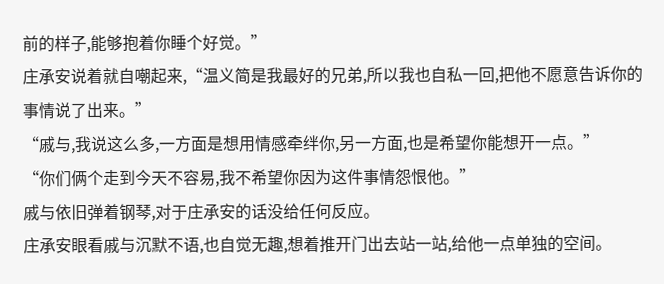前的样子,能够抱着你睡个好觉。”
庄承安说着就自嘲起来,“温义简是我最好的兄弟,所以我也自私一回,把他不愿意告诉你的事情说了出来。”
“戚与,我说这么多,一方面是想用情感牵绊你,另一方面,也是希望你能想开一点。”
“你们俩个走到今天不容易,我不希望你因为这件事情怨恨他。”
戚与依旧弹着钢琴,对于庄承安的话没给任何反应。
庄承安眼看戚与沉默不语,也自觉无趣,想着推开门出去站一站,给他一点单独的空间。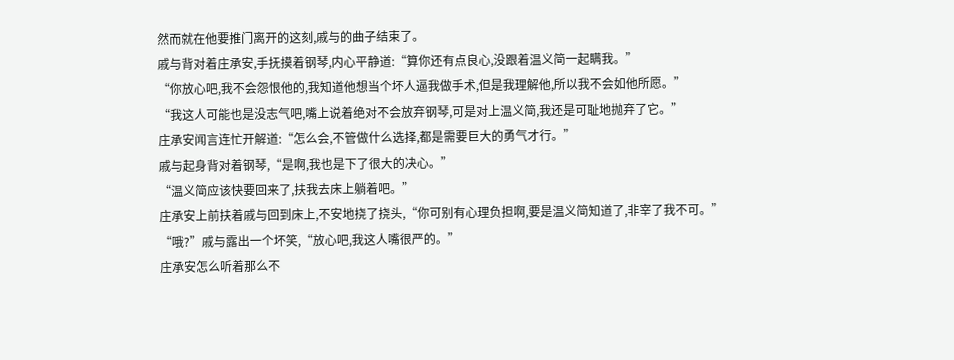然而就在他要推门离开的这刻,戚与的曲子结束了。
戚与背对着庄承安,手抚摸着钢琴,内心平静道:“算你还有点良心,没跟着温义简一起瞒我。”
“你放心吧,我不会怨恨他的,我知道他想当个坏人逼我做手术,但是我理解他,所以我不会如他所愿。”
“我这人可能也是没志气吧,嘴上说着绝对不会放弃钢琴,可是对上温义简,我还是可耻地抛弃了它。”
庄承安闻言连忙开解道:“怎么会,不管做什么选择,都是需要巨大的勇气才行。”
戚与起身背对着钢琴,“是啊,我也是下了很大的决心。”
“温义简应该快要回来了,扶我去床上躺着吧。”
庄承安上前扶着戚与回到床上,不安地挠了挠头,“你可别有心理负担啊,要是温义简知道了,非宰了我不可。”
“哦?”戚与露出一个坏笑,“放心吧,我这人嘴很严的。”
庄承安怎么听着那么不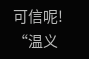可信呢!
“温义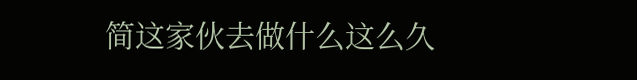简这家伙去做什么这么久